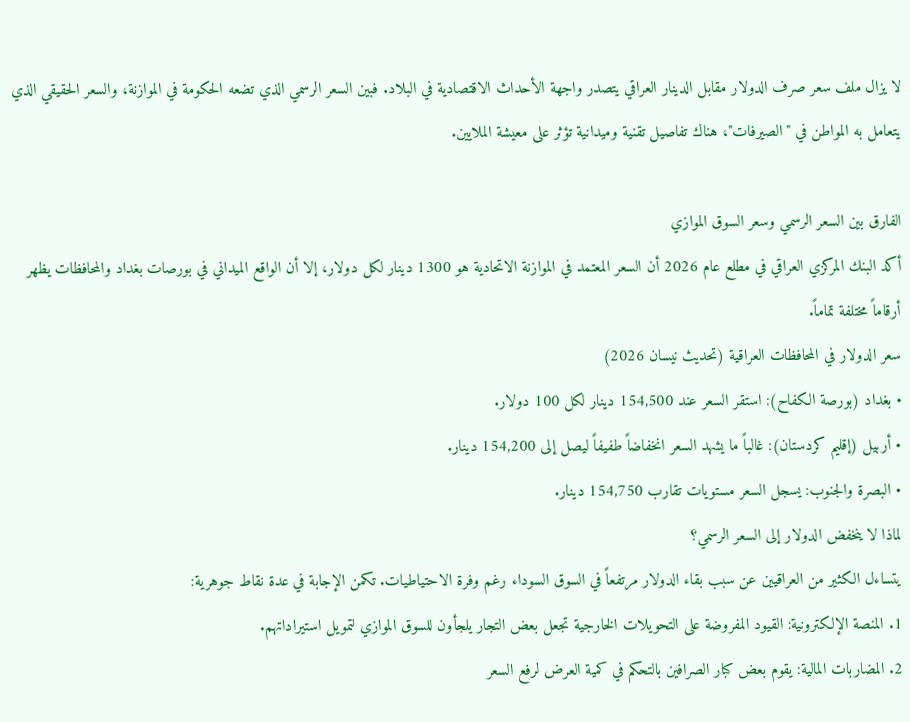لا يزال ملف سعر صرف الدولار مقابل الدينار العراقي يتصدر واجهة الأحداث الاقتصادية في البلاد. فبين السعر الرسمي الذي تضعه الحكومة في الموازنة، والسعر الحقيقي الذي يتعامل به المواطن في "الصيرفات"، هناك تفاصيل تقنية وميدانية تؤثر على معيشة الملايين.

الفارق بين السعر الرسمي وسعر السوق الموازي
أكد البنك المركزي العراقي في مطلع عام 2026 أن السعر المعتمد في الموازنة الاتحادية هو 1300 دينار لكل دولار، إلا أن الواقع الميداني في بورصات بغداد والمحافظات يظهر أرقاماً مختلفة تماماً.
سعر الدولار في المحافظات العراقية (تحديث نيسان 2026)
• بغداد (بورصة الكفاح): استقر السعر عند 154,500 دينار لكل 100 دولار.
• أربيل (إقليم كردستان): غالباً ما يشهد السعر انخفاضاً طفيفاً ليصل إلى 154,200 دينار.
• البصرة والجنوب: يسجل السعر مستويات تقارب 154,750 دينار.
لماذا لا ينخفض الدولار إلى السعر الرسمي؟
يتساءل الكثير من العراقيين عن سبب بقاء الدولار مرتفعاً في السوق السوداء رغم وفرة الاحتياطيات. تكمن الإجابة في عدة نقاط جوهرية:
1. المنصة الإلكترونية: القيود المفروضة على التحويلات الخارجية تجعل بعض التجار يلجأون للسوق الموازي لتمويل استيراداتهم.
2. المضاربات المالية: يقوم بعض كبار الصرافين بالتحكم في كمية العرض لرفع السعر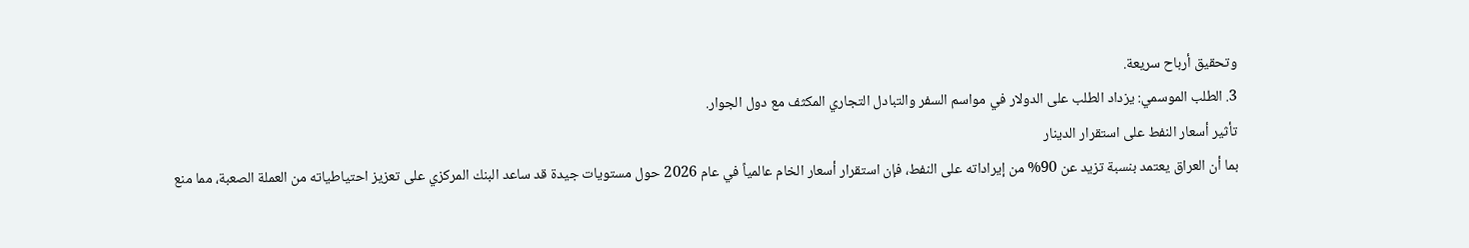وتحقيق أرباح سريعة.
3. الطلب الموسمي: يزداد الطلب على الدولار في مواسم السفر والتبادل التجاري المكثف مع دول الجوار.
تأثير أسعار النفط على استقرار الدينار
بما أن العراق يعتمد بنسبة تزيد عن 90% من إيراداته على النفط، فإن استقرار أسعار الخام عالمياً في عام 2026 حول مستويات جيدة قد ساعد البنك المركزي على تعزيز احتياطياته من العملة الصعبة، مما منع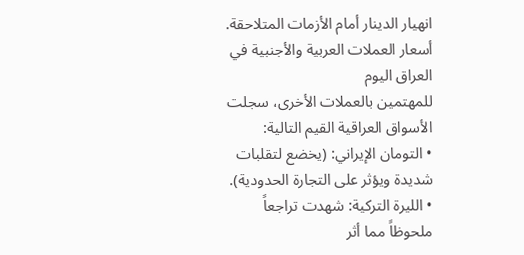انهيار الدينار أمام الأزمات المتلاحقة.
أسعار العملات العربية والأجنبية في العراق اليوم
للمهتمين بالعملات الأخرى، سجلت الأسواق العراقية القيم التالية:
• التومان الإيراني: (يخضع لتقلبات شديدة ويؤثر على التجارة الحدودية).
• الليرة التركية: شهدت تراجعاً ملحوظاً مما أثر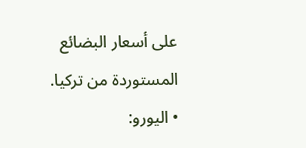على أسعار البضائع المستوردة من تركيا.
• اليورو: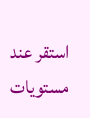استقر عند مستويات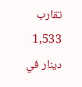تقارب 1,533 دينار في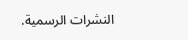النشرات الرسمية.